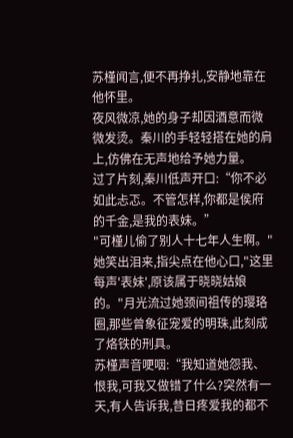苏槿闻言,便不再挣扎,安静地靠在他怀里。
夜风微凉,她的身子却因酒意而微微发烫。秦川的手轻轻搭在她的肩上,仿佛在无声地给予她力量。
过了片刻,秦川低声开口:“你不必如此忐忑。不管怎样,你都是侯府的千金,是我的表妹。”
"可槿儿偷了别人十七年人生啊。"她笑出泪来,指尖点在他心口,"这里每声'表妹',原该属于晓晓姑娘的。"月光流过她颈间祖传的璎珞圈,那些曾象征宠爱的明珠,此刻成了烙铁的刑具。
苏槿声音哽咽:“我知道她怨我、恨我,可我又做错了什么?突然有一天,有人告诉我,昔日疼爱我的都不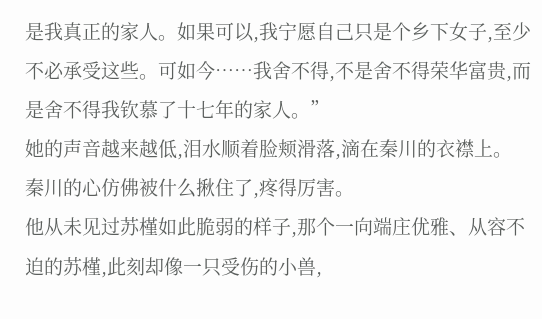是我真正的家人。如果可以,我宁愿自己只是个乡下女子,至少不必承受这些。可如今……我舍不得,不是舍不得荣华富贵,而是舍不得我钦慕了十七年的家人。”
她的声音越来越低,泪水顺着脸颊滑落,滴在秦川的衣襟上。
秦川的心仿佛被什么揪住了,疼得厉害。
他从未见过苏槿如此脆弱的样子,那个一向端庄优雅、从容不迫的苏槿,此刻却像一只受伤的小兽,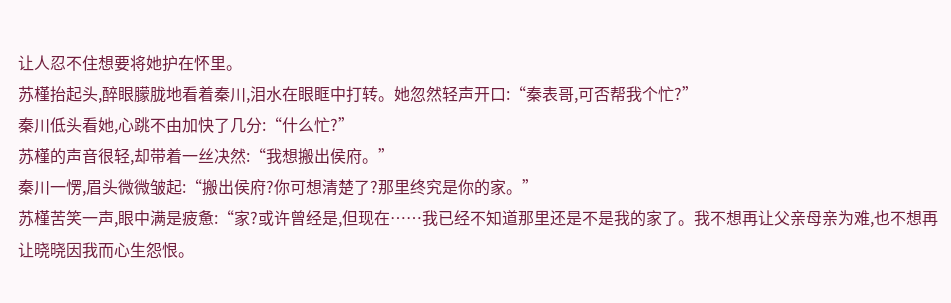让人忍不住想要将她护在怀里。
苏槿抬起头,醉眼朦胧地看着秦川,泪水在眼眶中打转。她忽然轻声开口:“秦表哥,可否帮我个忙?”
秦川低头看她,心跳不由加快了几分:“什么忙?”
苏槿的声音很轻,却带着一丝决然:“我想搬出侯府。”
秦川一愣,眉头微微皱起:“搬出侯府?你可想清楚了?那里终究是你的家。”
苏槿苦笑一声,眼中满是疲惫:“家?或许曾经是,但现在……我已经不知道那里还是不是我的家了。我不想再让父亲母亲为难,也不想再让晓晓因我而心生怨恨。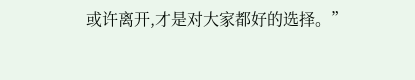或许离开,才是对大家都好的选择。”